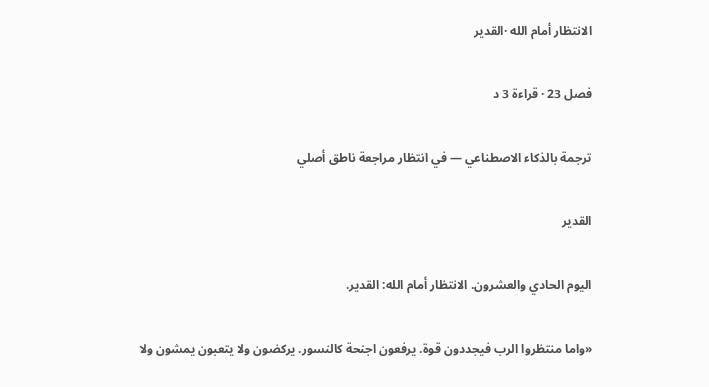الانتظار أمام الله ·القدير

فصل 23 · قراءة 3 د

ترجمة بالذكاء الاصطناعي — في انتظار مراجعة ناطق أصلي

القدير

اليوم الحادي والعشرون. الانتظار أمام الله: القدير.

«واما منتظروا الرب فيجددون قوة. يرفعون اجنحة كالنسور. يركضون ولا يتعبون يمشون ولا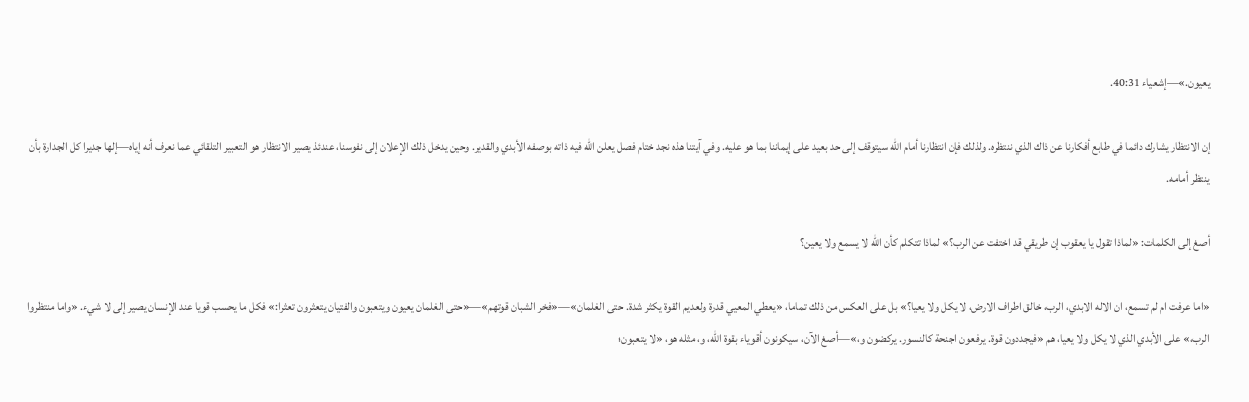يعيون.»—إشعياء 40:31.

إن الانتظار يشارك دائما في طابع أفكارنا عن ذاك الذي ننتظره. ولذلك فإن انتظارنا أمام الله سيتوقف إلى حد بعيد على إيماننا بما هو عليه. وفي آيتنا هذه نجد ختام فصل يعلن الله فيه ذاته بوصفه الأبدي والقدير. وحين يدخل ذلك الإعلان إلى نفوسنا، عندئذ يصير الانتظار هو التعبير التلقائي عما نعرف أنه إياه—إلها جديرا كل الجدارة بأن ينتظر أمامه.

أصغ إلى الكلمات: «لماذا تقول يا يعقوب إن طريقي قد اختفت عن الرب؟» لماذا تتكلم كأن الله لا يسمع ولا يعين؟

«اما عرفت ام لم تسمع، ان الاله الابدي، الرب، خالق اطراف الارض، لا يكل ولا يعيا؟» بل على العكس من ذلك تماما، «يعطي المعيي قدرة ولعديم القوة يكثر شدة. حتى الغلمان»—«فخر الشبان قوتهم»—«حتى الغلمان يعيون ويتعبون والفتيان يتعثرون تعثرا:» فكل ما يحسب قويا عند الإنسان يصير إلى لا شيء. «واما منتظروا الرب،» على الأبدي الذي لا يكل ولا يعيا، هم «فيجددون قوة. يرفعون اجنحة كالنسور. يركضون و،»—أصغ الآن، سيكونون أقوياء بقوة الله، و، مثله هو، «لا يتعبون؛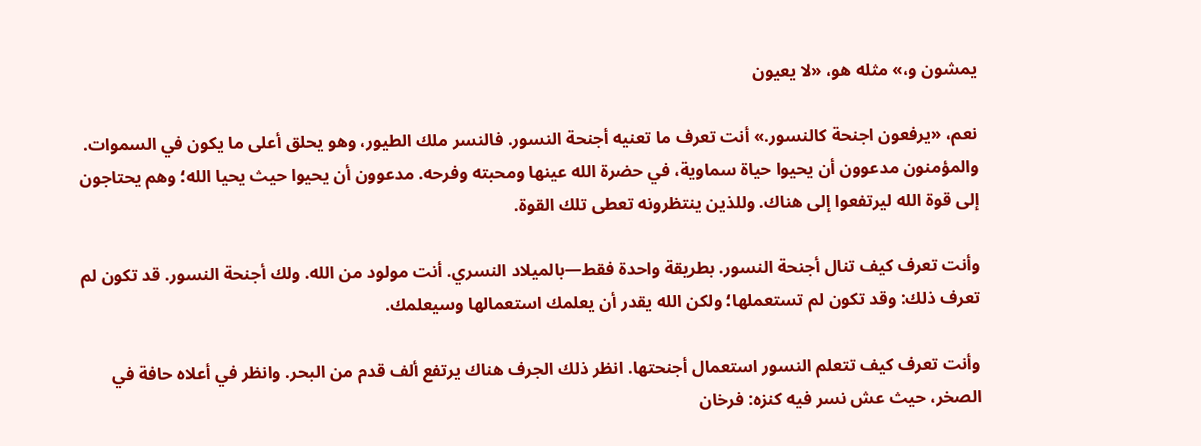يمشون و،» مثله هو، «لا يعيون

نعم، «يرفعون اجنحة كالنسور.» أنت تعرف ما تعنيه أجنحة النسور. فالنسر ملك الطيور، وهو يحلق أعلى ما يكون في السموات. والمؤمنون مدعوون أن يحيوا حياة سماوية، في حضرة الله عينها ومحبته وفرحه. مدعوون أن يحيوا حيث يحيا الله؛ وهم يحتاجون إلى قوة الله ليرتفعوا إلى هناك. وللذين ينتظرونه تعطى تلك القوة.

وأنت تعرف كيف تنال أجنحة النسور. بطريقة واحدة فقط—بالميلاد النسري. أنت مولود من الله. ولك أجنحة النسور. قد تكون لم تعرف ذلك: وقد تكون لم تستعملها؛ ولكن الله يقدر أن يعلمك استعمالها وسيعلمك.

وأنت تعرف كيف تتعلم النسور استعمال أجنحتها. انظر ذلك الجرف هناك يرتفع ألف قدم من البحر. وانظر في أعلاه حافة في الصخر، حيث عش نسر فيه كنزه: فرخان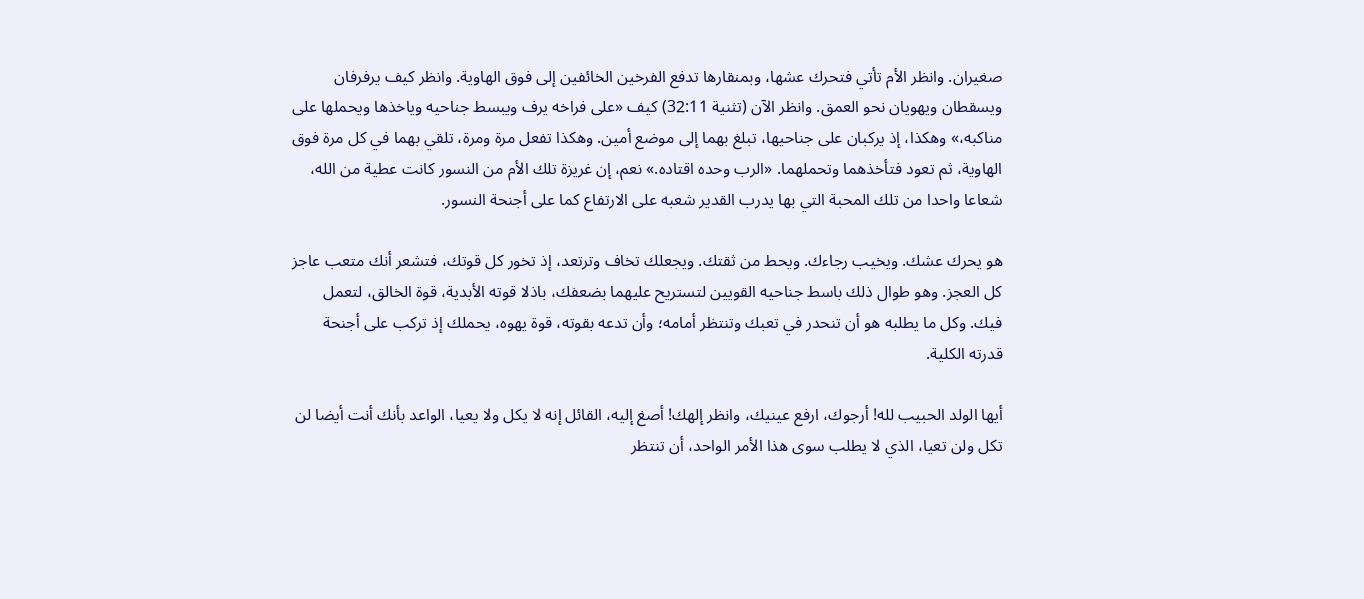صغيران. وانظر الأم تأتي فتحرك عشها، وبمنقارها تدفع الفرخين الخائفين إلى فوق الهاوية. وانظر كيف يرفرفان ويسقطان ويهويان نحو العمق. وانظر الآن (تثنية 32:11) كيف «على فراخه يرف ويبسط جناحيه وياخذها ويحملها على مناكبه،» وهكذا، إذ يركبان على جناحيها، تبلغ بهما إلى موضع أمين. وهكذا تفعل مرة ومرة، تلقي بهما في كل مرة فوق الهاوية، ثم تعود فتأخذهما وتحملهما. «الرب وحده اقتاده.» نعم، إن غريزة تلك الأم من النسور كانت عطية من الله، شعاعا واحدا من تلك المحبة التي بها يدرب القدير شعبه على الارتفاع كما على أجنحة النسور.

هو يحرك عشك. ويخيب رجاءك. ويحط من ثقتك. ويجعلك تخاف وترتعد، إذ تخور كل قوتك، فتشعر أنك متعب عاجز كل العجز. وهو طوال ذلك باسط جناحيه القويين لتستريح عليهما بضعفك، باذلا قوته الأبدية، قوة الخالق، لتعمل فيك. وكل ما يطلبه هو أن تنحدر في تعبك وتنتظر أمامه؛ وأن تدعه بقوته، قوة يهوه، يحملك إذ تركب على أجنحة قدرته الكلية.

أيها الولد الحبيب لله! أرجوك، ارفع عينيك، وانظر إلهك! أصغ إليه، القائل إنه لا يكل ولا يعيا، الواعد بأنك أنت أيضا لن تكل ولن تعيا، الذي لا يطلب سوى هذا الأمر الواحد، أن تنتظر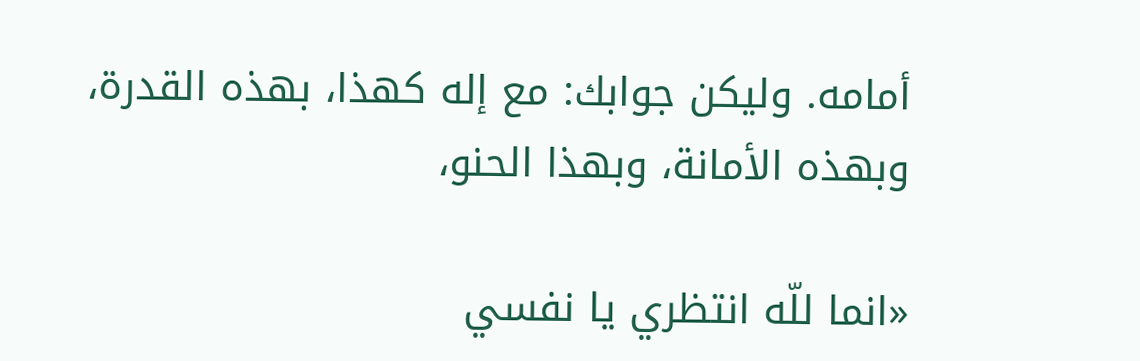أمامه. وليكن جوابك: مع إله كهذا، بهذه القدرة، وبهذه الأمانة، وبهذا الحنو،

«انما للّه انتظري يا نفسي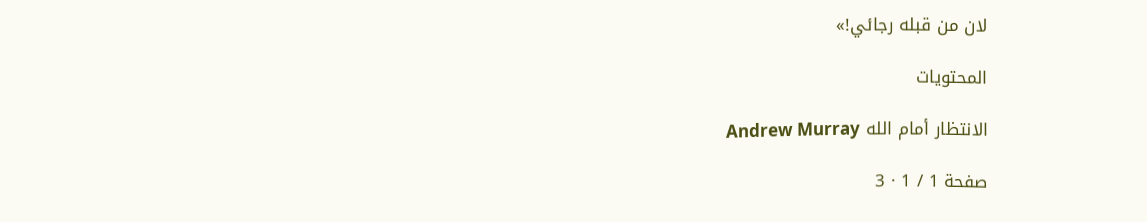لان من قبله رجائي!»

المحتويات

الانتظار أمام الله Andrew Murray

صفحة 1 / 1 · 3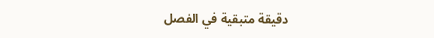دقيقة متبقية في الفصل